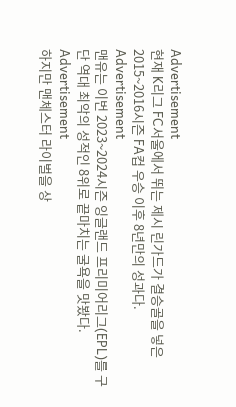Advertisement
현재 K리그 FC서울에서 뛰는 제시 린가드가 결승골을 넣은 2015~2016시즌 FA컵 우승 이후 8년만의 성과다.
Advertisement
맨유는 이번 2023~2024시즌 잉글랜드 프리미어리그(EPL)를 구단 역대 최악의 성적인 8위로 끝마치는 굴욕을 맛봤다.
Advertisement
하지만 맨체스터 라이벌을 상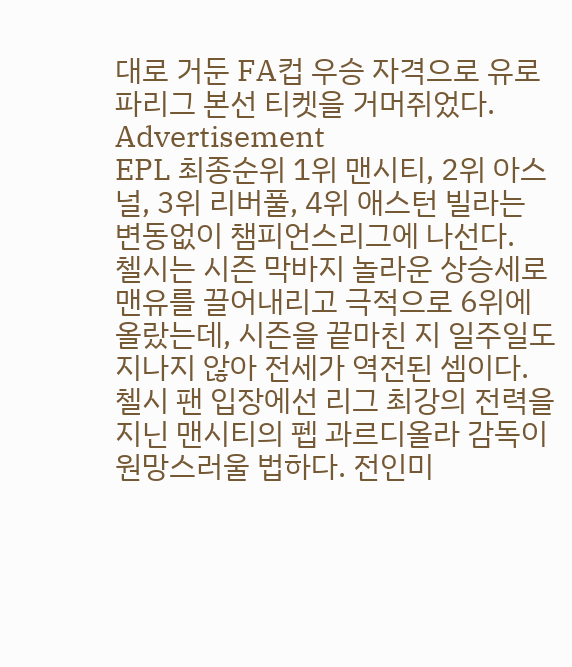대로 거둔 FA컵 우승 자격으로 유로파리그 본선 티켓을 거머쥐었다.
Advertisement
EPL 최종순위 1위 맨시티, 2위 아스널, 3위 리버풀, 4위 애스턴 빌라는 변동없이 챔피언스리그에 나선다.
첼시는 시즌 막바지 놀라운 상승세로 맨유를 끌어내리고 극적으로 6위에 올랐는데, 시즌을 끝마친 지 일주일도 지나지 않아 전세가 역전된 셈이다. 첼시 팬 입장에선 리그 최강의 전력을 지닌 맨시티의 펩 과르디올라 감독이 원망스러울 법하다. 전인미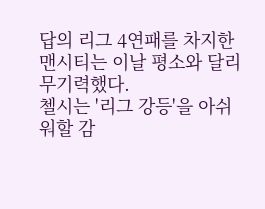답의 리그 4연패를 차지한 맨시티는 이날 평소와 달리 무기력했다.
첼시는 '리그 강등'을 아쉬워할 감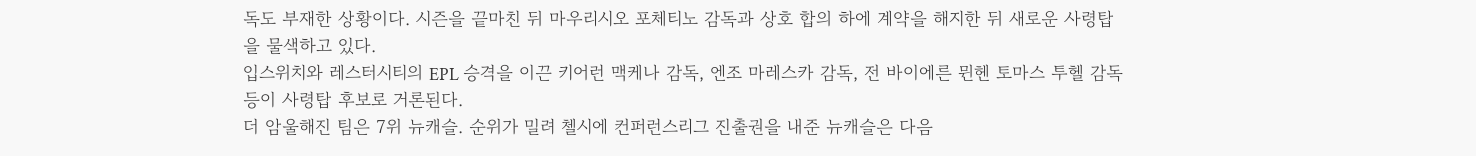독도 부재한 상황이다. 시즌을 끝마친 뒤 마우리시오 포체티노 감독과 상호 합의 하에 계약을 해지한 뒤 새로운 사령탑을 물색하고 있다.
입스위치와 레스터시티의 EPL 승격을 이끈 키어런 맥케나 감독, 엔조 마레스카 감독, 전 바이에른 뮌헨 토마스 투헬 감독 등이 사령탑 후보로 거론된다.
더 암울해진 팀은 7위 뉴캐슬. 순위가 밀려 첼시에 컨퍼런스리그 진출권을 내준 뉴캐슬은 다음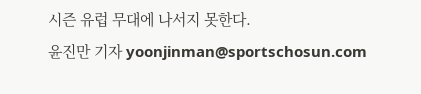시즌 유럽 무대에 나서지 못한다.
윤진만 기자 yoonjinman@sportschosun.com